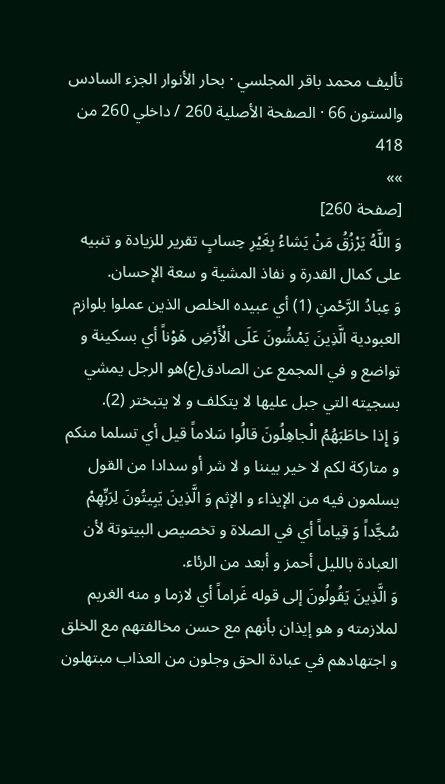تأليف محمد باقر المجلسي · بحار الأنوار الجزء السادس والستون 66 · الصفحة الأصلية 260 / داخلي 260 من 418
»»
[صفحة 260]
وَ اللَّهُ يَرْزُقُ مَنْ يَشاءُ بِغَيْرِ حِسابٍ تقرير للزيادة و تنبيه على كمال القدرة و نفاذ المشية و سعة الإحسان.
وَ عِبادُ الرَّحْمنِ (1) أي عبيده الخلص الذين عملوا بلوازم العبودية الَّذِينَ يَمْشُونَ عَلَى الْأَرْضِ هَوْناً أي بسكينة و تواضع و في المجمع عن الصادق(ع)هو الرجل يمشي بسجيته التي جبل عليها لا يتكلف و لا يتبختر (2).
وَ إِذا خاطَبَهُمُ الْجاهِلُونَ قالُوا سَلاماً قيل أي تسلما منكم و متاركة لكم لا خير بيننا و لا شر أو سدادا من القول يسلمون فيه من الإيذاء و الإثم وَ الَّذِينَ يَبِيتُونَ لِرَبِّهِمْ سُجَّداً وَ قِياماً أي في الصلاة و تخصيص البيتوتة لأن العبادة بالليل أحمز و أبعد من الرئاء.
وَ الَّذِينَ يَقُولُونَ إلى قوله غَراماً أي لازما و منه الغريم لملازمته و هو إيذان بأنهم مع حسن مخالفتهم مع الخلق و اجتهادهم في عبادة الحق وجلون من العذاب مبتهلون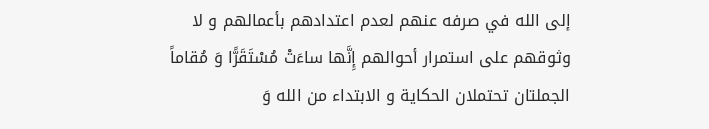إلى الله في صرفه عنهم لعدم اعتدادهم بأعمالهم و لا وثوقهم على استمرار أحوالهم إِنَّها ساءَتْ مُسْتَقَرًّا وَ مُقاماً الجملتان تحتملان الحكاية و الابتداء من الله وَ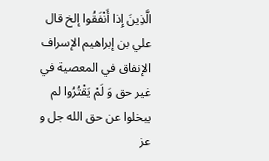الَّذِينَ إِذا أَنْفَقُوا إلخ قال علي بن إبراهيم الإسراف الإنفاق في المعصية في غير حق وَ لَمْ يَقْتُرُوا لم يبخلوا عن حق الله جل و عز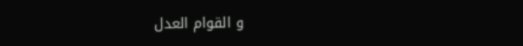و القوام العدل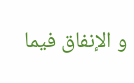و الإنفاق فيما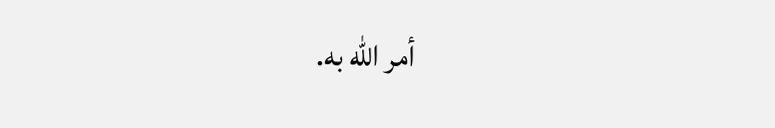أمر الله به.